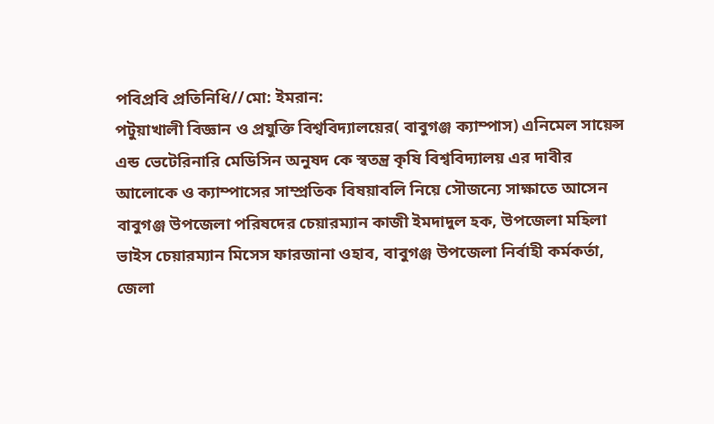পবিপ্রবি প্রতিনিধি//মো: ইমরান:
পটুয়াখালী বিজ্ঞান ও প্রযুক্তি বিশ্ববিদ্যালয়ের( বাবুগঞ্জ ক্যাম্পাস) এনিমেল সায়েন্স এন্ড ভেটেরিনারি মেডিসিন অনুষদ কে স্বতন্ত্র কৃষি বিশ্ববিদ্যালয় এর দাবীর আলোকে ও ক্যাম্পাসের সাম্প্রতিক বিষয়াবলি নিয়ে সৌজন্যে সাক্ষাতে আসেন বাবুগঞ্জ উপজেলা পরিষদের চেয়ারম্যান কাজী ইমদাদুল হক, উপজেলা মহিলা ভাইস চেয়ারম্যান মিসেস ফারজানা ওহাব, বাবুগঞ্জ উপজেলা নির্বাহী কর্মকর্তা, জেলা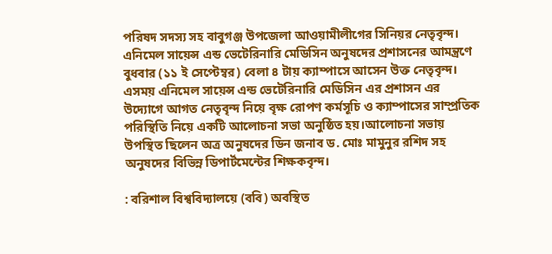পরিষদ সদস্য সহ বাবুগঞ্জ উপজেলা আওয়ামীলীগের সিনিয়র নেতৃবৃন্দ।
এনিমেল সায়েন্স এন্ড ভেটেরিনারি মেডিসিন অনুষদের প্রশাসনের আমন্ত্রণে বুধবার (১১ ই সেপ্টেম্বর) বেলা ৪ টায় ক্যাম্পাসে আসেন উক্ত নেতৃবৃন্দ। এসময় এনিমেল সায়েন্স এন্ড ভেটেরিনারি মেডিসিন এর প্রশাসন এর উদ্যোগে আগত নেতৃবৃন্দ নিয়ে বৃক্ষ রোপণ কর্মসূচি ও ক্যাম্পাসের সাম্প্রতিক পরিস্থিতি নিয়ে একটি আলোচনা সভা অনুষ্ঠিত হয়।আলোচনা সভায় উপস্থিত ছিলেন অত্র অনুষদের ডিন জনাব ড. মোঃ মামুনুর রশিদ সহ অনুষদের বিভিন্ন ডিপার্টমেন্টের শিক্ষকবৃন্দ।

: বরিশাল বিশ্ববিদ্যালয়ে (ববি) অবস্থিত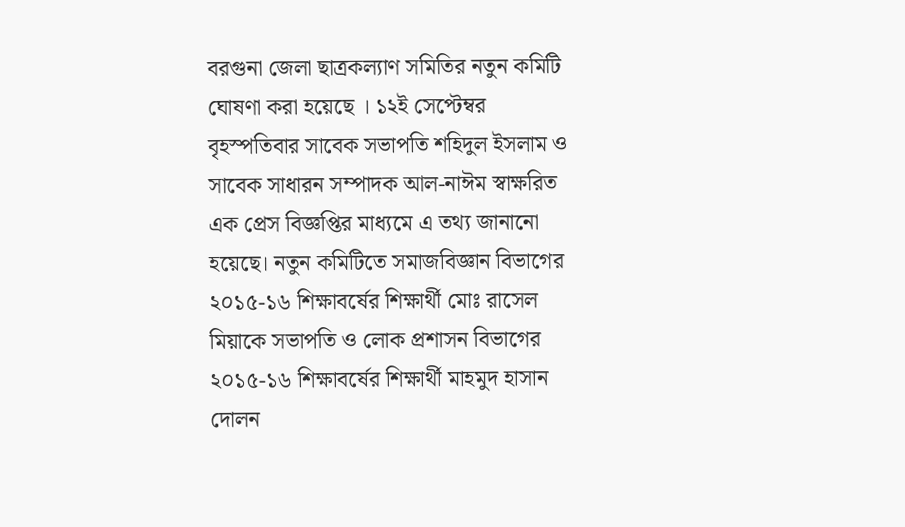বরগুনা জেলা ছাত্রকল্যাণ সমিতির নতুন কমিটি ঘোষণা করা হয়েছে । ১২ই সেপ্টেম্বর বৃহস্পতিবার সাবেক সভাপতি শহিদুল ইসলাম ও সাবেক সাধারন সম্পাদক আল-নাঈম স্বাক্ষরিত এক প্রেস বিজ্ঞপ্তির মাধ্যমে এ তথ্য জানানো হয়েছে। নতুন কমিটিতে সমাজবিজ্ঞান বিভাগের ২০১৫-১৬ শিক্ষাবর্ষের শিক্ষার্থী মোঃ রাসেল মিয়াকে সভাপতি ও লোক প্রশাসন বিভাগের ২০১৫-১৬ শিক্ষাবর্ষের শিক্ষার্থী মাহমুদ হাসান দোলন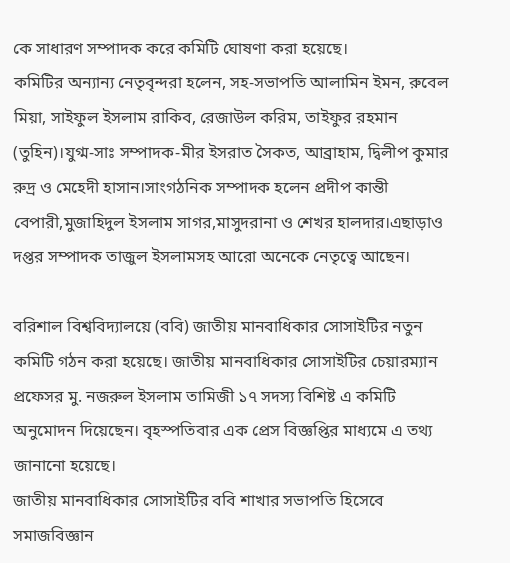কে সাধারণ সম্পাদক করে কমিটি ঘোষণা করা হয়েছে।
কমিটির অন্যান্য নেতৃবৃন্দরা হলেন, সহ-সভাপতি আলামিন ইমন, রুবেল মিয়া, সাইফুল ইসলাম রাকিব, রেজাউল করিম, তাইফুর রহমান (তুহিন)।যুগ্ম-সাঃ সম্পাদক-মীর ইসরাত সৈকত, আব্রাহাম, দ্বিলীপ কুমার রুদ্র ও মেহেদী হাসান।সাংগঠনিক সম্পাদক হলেন প্রদীপ কান্তী বেপারী,মুজাহিদুল ইসলাম সাগর,মাসুদরানা ও শেখর হালদার।এছাড়াও দপ্তর সম্পাদক তাজুল ইসলামসহ আরো অনেকে নেতৃত্বে আছেন।

বরিশাল বিশ্ববিদ্যালয়ে (ববি) জাতীয় মানবাধিকার সোসাইটির নতুন কমিটি গঠন করা হয়েছে। জাতীয় মানবাধিকার সোসাইটির চেয়ারম্যান প্রফেসর মু. নজরুল ইসলাম তামিজী ১৭ সদস্য বিশিষ্ট এ কমিটি অনুমোদন দিয়েছেন। বৃহস্পতিবার এক প্রেস বিজ্ঞপ্তির মাধ্যমে এ তথ্য জানানো হয়েছে।
জাতীয় মানবাধিকার সোসাইটির ববি শাখার সভাপতি হিসেবে সমাজবিজ্ঞান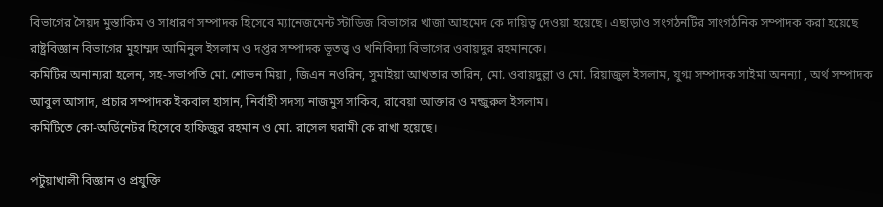বিভাগের সৈয়দ মুস্তাকিম ও সাধারণ সম্পাদক হিসেবে ম্যানেজমেন্ট স্টাডিজ বিভাগের খাজা আহমেদ কে দায়িত্ব দেওয়া হয়েছে। এছাড়াও সংগঠনটির সাংগঠনিক সম্পাদক করা হয়েছে রাষ্ট্রবিজ্ঞান বিভাগের মুহাম্মদ আমিনুল ইসলাম ও দপ্তর সম্পাদক ভূতত্ত্ব ও খনিবিদ্যা বিভাগের ওবায়দুর রহমানকে।
কমিটির অনান্যরা হলেন, সহ-সভাপতি মো. শোভন মিয়া , জিএন নওরিন, সুমাইয়া আখতার তারিন, মো. ওবায়দুল্লা ও মো. রিয়াজুল ইসলাম, যুগ্ম সম্পাদক সাইমা অনন্যা , অর্থ সম্পাদক আবুল আসাদ, প্রচার সম্পাদক ইকবাল হাসান, নির্বাহী সদস্য নাজমুস সাকিব, রাবেয়া আক্তার ও মন্জুরুল ইসলাম।
কমিটিতে কো-অর্ডিনেটর হিসেবে হাফিজুর রহমান ও মো. রাসেল ঘরামী কে রাখা হয়েছে।

পটুয়াখালী বিজ্ঞান ও প্রযুক্তি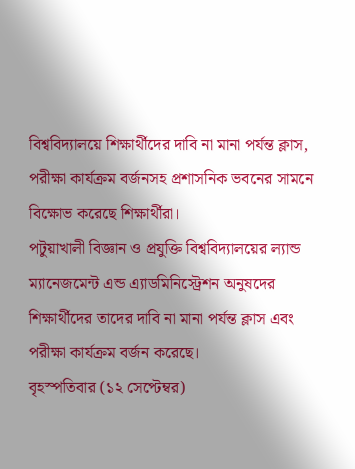বিশ্ববিদ্যালয়ে শিক্ষার্থীদের দাবি না মানা পর্যন্ত ক্লাস, পরীক্ষা কার্যক্রম বর্জনসহ প্রশাসনিক ভবনের সামনে বিক্ষোভ করেছে শিক্ষার্থীরা।
পটুয়াখালী বিজ্ঞান ও প্রযুক্তি বিশ্ববিদ্যালয়ের ল্যান্ড ম্যানেজমেন্ট এন্ড এ্যাডমিনিস্ট্রেশন অনুষদের শিক্ষার্থীদের তাদের দাবি না মানা পর্যন্ত ক্লাস এবং পরীক্ষা কার্যক্রম বর্জন করেছে।
বৃহস্পতিবার (১২ সেপ্টেম্বর)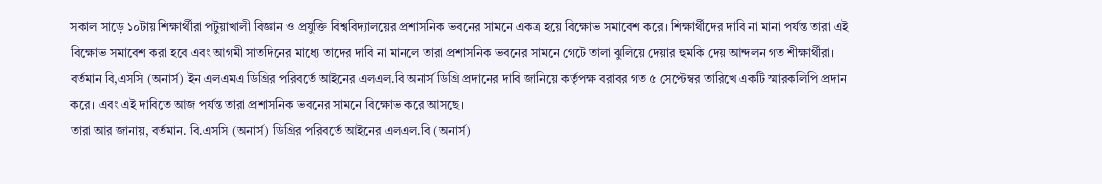সকাল সাড়ে ১০টায় শিক্ষার্থীরা পটুয়াখালী বিজ্ঞান ও প্রযুক্তি বিশ্ববিদ্যালয়ের প্রশাসনিক ভবনের সামনে একত্র হয়ে বিক্ষোভ সমাবেশ করে। শিক্ষার্থীদের দাবি না মানা পর্যন্ত তারা এই বিক্ষোভ সমাবেশ করা হবে এবং আগমী সাতদিনের মাধ্যে তাদের দাবি না মানলে তারা প্রশাসনিক ভবনের সামনে গেটে তালা ঝুলিয়ে দেয়ার হুমকি দেয় আন্দলন গত শীক্ষার্থীরা।
বর্তমান বি,এসসি (অনার্স) ইন এলএমএ ডিগ্রির পরিবর্তে আইনের এলএল.বি অনার্স ডিগ্রি প্রদানের দাবি জানিয়ে কর্তৃপক্ষ বরাবর গত ৫ সেপ্টেম্বর তারিখে একটি স্মারকলিপি প্রদান করে। এবং এই দাবিতে আজ পর্যন্ত তারা প্রশাসনিক ভবনের সামনে বিক্ষোভ করে আসছে।
তারা আর জানায়, বর্তমান. বি.এসসি (অনার্স) ডিগ্রির পরিবর্তে আইনের এলএল.বি (অনার্স)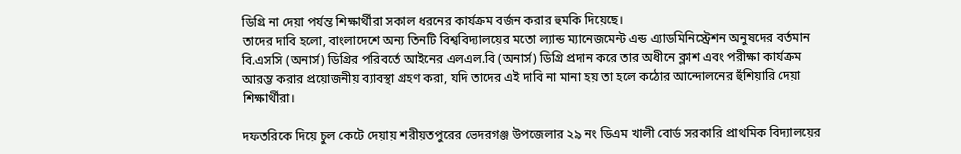ডিগ্রি না দেয়া পর্যন্ত শিক্ষার্থীরা সকাল ধরনের কার্যক্রম বর্জন করার হুমকি দিয়েছে।
তাদের দাবি হলো, বাংলাদেশে অন্য তিনটি বিশ্ববিদ্যালয়ের মতো ল্যান্ড ম্যানেজমেন্ট এন্ড এ্যাডমিনিস্ট্রেশন অনুষদের বর্তমান বি.এসসি (অনার্স) ডিগ্রির পরিবর্তে আইনের এলএল.বি (অনার্স) ডিগ্রি প্রদান করে তার অধীনে ক্লাশ এবং পরীক্ষা কার্যক্রম আরম্ভ করার প্রয়োজনীয় ব্যাবস্থা গ্রহণ করা, যদি তাদের এই দাবি না মানা হয় তা হলে কঠোর আন্দোলনের হুঁশিয়ারি দেয়া শিক্ষার্থীরা।

দফতরিকে দিয়ে চুল কেটে দেয়ায় শরীয়তপুরের ভেদরগঞ্জ উপজেলার ২৯ নং ডিএম খালী বোর্ড সরকারি প্রাথমিক বিদ্যালয়ের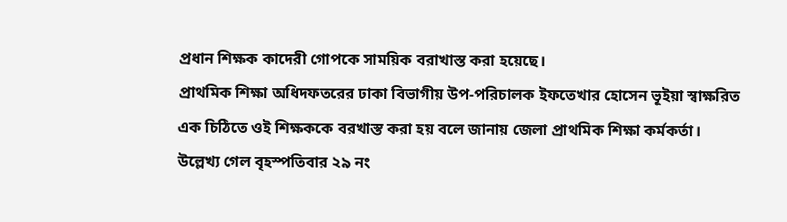প্রধান শিক্ষক কাদেরী গোপকে সাময়িক বরাখাস্ত করা হয়েছে।
প্রাথমিক শিক্ষা অধিদফতরের ঢাকা বিভাগীয় উপ-পরিচালক ইফতেখার হোসেন ভূইয়া স্বাক্ষরিত এক চিঠিতে ওই শিক্ষককে বরখাস্ত করা হয় বলে জানায় জেলা প্রাথমিক শিক্ষা কর্মকর্তা।
উল্লেখ্য গেল বৃহস্পতিবার ২৯ নং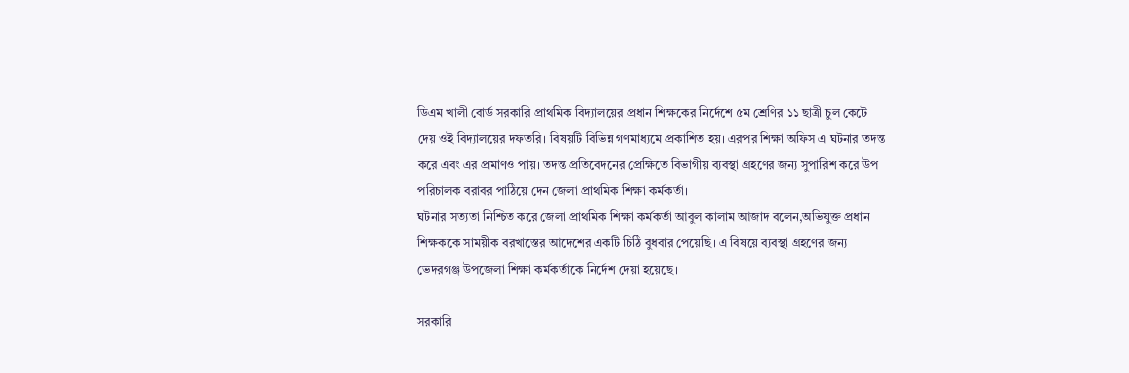ডিএম খালী বোর্ড সরকারি প্রাথমিক বিদ্যালয়ের প্রধান শিক্ষকের নির্দেশে ৫ম শ্রেণির ১১ ছাত্রী চুল কেটে দেয় ওই বিদ্যালয়ের দফতরি। বিষয়টি বিভিন্ন গণমাধ্যমে প্রকাশিত হয়। এরপর শিক্ষা অফিস এ ঘটনার তদন্ত করে এবং এর প্রমাণও পায়। তদন্ত প্রতিবেদনের প্রেক্ষিতে বিভাগীয় ব্যবস্থা গ্রহণের জন্য সুপারিশ করে উপ পরিচালক বরাবর পাঠিয়ে দেন জেলা প্রাথমিক শিক্ষা কর্মকর্তা।
ঘটনার সত্যতা নিশ্চিত করে জেলা প্রাথমিক শিক্ষা কর্মকর্তা আবুল কালাম আজাদ বলেন,অভিযুক্ত প্রধান শিক্ষককে সাময়ীক বরখাস্তের আদেশের একটি চিঠি বুধবার পেয়েছি। এ বিষয়ে ব্যবস্থা গ্রহণের জন্য ভেদরগঞ্জ উপজেলা শিক্ষা কর্মকর্তাকে নির্দেশ দেয়া হয়েছে।

সরকারি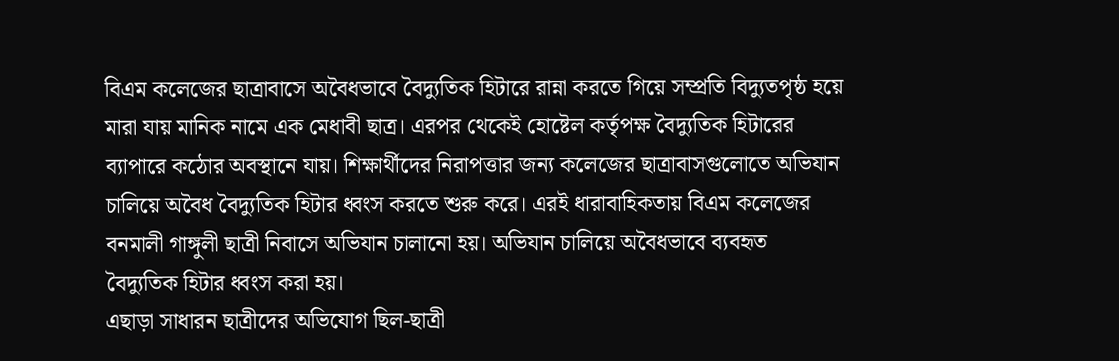বিএম কলেজের ছাত্রাবাসে অবৈধভাবে বৈদ্যুতিক হিটারে রান্না করতে গিয়ে সম্প্রতি বিদ্যুতপৃষ্ঠ হয়ে মারা যায় মানিক নামে এক মেধাবী ছাত্র। এরপর থেকেই হোষ্টেল কর্তৃপক্ষ বৈদ্যুতিক হিটারের ব্যাপারে কঠোর অবস্থানে যায়। শিক্ষার্থীদের নিরাপত্তার জন্য কলেজের ছাত্রাবাসগুলোতে অভিযান চালিয়ে অবৈধ বৈদ্যুতিক হিটার ধ্বংস করতে শুরু করে। এরই ধারাবাহিকতায় বিএম কলেজের বনমালী গাঙ্গুলী ছাত্রী নিবাসে অভিযান চালানো হয়। অভিযান চালিয়ে অবৈধভাবে ব্যবহৃত বৈদ্যুতিক হিটার ধ্বংস করা হয়।
এছাড়া সাধারন ছাত্রীদের অভিযোগ ছিল-ছাত্রী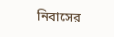নিবাসের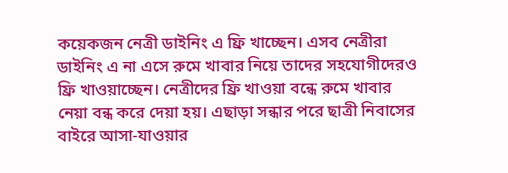কয়েকজন নেত্রী ডাইনিং এ ফ্রি খাচ্ছেন। এসব নেত্রীরা ডাইনিং এ না এসে রুমে খাবার নিয়ে তাদের সহযোগীদেরও ফ্রি খাওয়াচ্ছেন। নেত্রীদের ফ্রি খাওয়া বন্ধে রুমে খাবার নেয়া বন্ধ করে দেয়া হয়। এছাড়া সন্ধার পরে ছাত্রী নিবাসের বাইরে আসা-যাওয়ার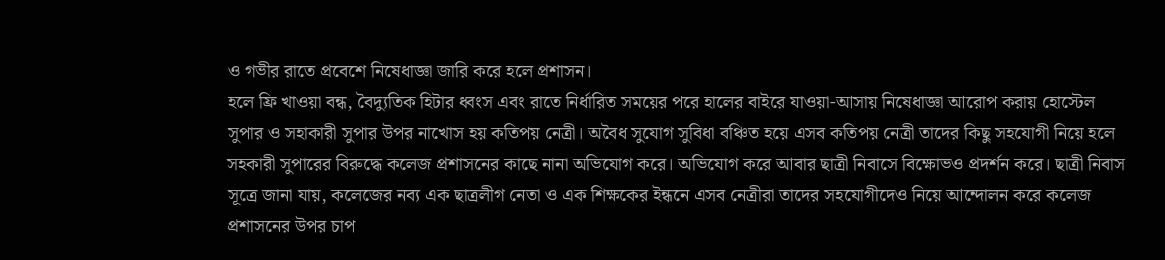ও গভীর রাতে প্রবেশে নিষেধাজ্ঞা জারি করে হলে প্রশাসন।
হলে ফ্রি খাওয়া বন্ধ, বৈদ্যুতিক হিটার ধ্বংস এবং রাতে নির্ধারিত সময়ের পরে হালের বাইরে যাওয়া-আসায় নিষেধাজ্ঞা আরোপ করায় হোস্টেল সুপার ও সহাকারী সুপার উপর নাখোস হয় কতিপয় নেত্রী। অবৈধ সুযোগ সুবিধা বঞ্চিত হয়ে এসব কতিপয় নেত্রী তাদের কিছু সহযোগী নিয়ে হলে সহকারী সুপারের বিরুদ্ধে কলেজ প্রশাসনের কাছে নানা অভিযোগ করে। অভিযোগ করে আবার ছাত্রী নিবাসে বিক্ষোভও প্রদর্শন করে। ছাত্রী নিবাস সূত্রে জানা যায়, কলেজের নব্য এক ছাত্রলীগ নেতা ও এক শিক্ষকের ইন্ধনে এসব নেত্রীরা তাদের সহযোগীদেও নিয়ে আন্দোলন করে কলেজ প্রশাসনের উপর চাপ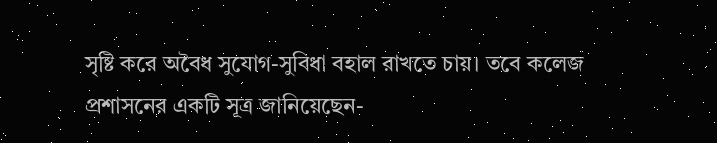সৃষ্টি করে অবৈধ সুযোগ-সুবিধা বহাল রাখতে চায়। তবে কলেজ প্রশাসনের একটি সূত্র জানিয়েছেন-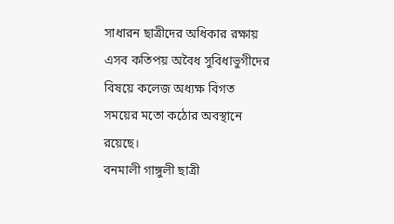সাধারন ছাত্রীদের অধিকার রক্ষায় এসব কতিপয় অবৈধ সুবিধাভুগীদের বিষয়ে কলেজ অধ্যক্ষ বিগত সময়ের মতো কঠোর অবস্থানে রয়েছে।
বনমালী গাঙ্গুলী ছাত্রী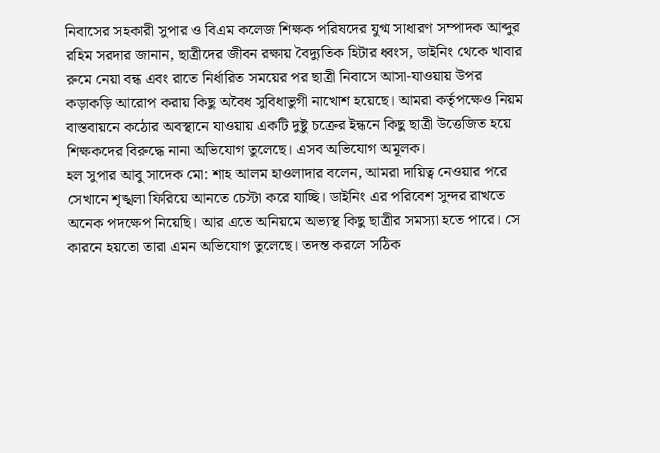নিবাসের সহকারী সুপার ও বিএম কলেজ শিক্ষক পরিষদের যুগ্ম সাধারণ সম্পাদক আব্দুর রহিম সরদার জানান, ছাত্রীদের জীবন রক্ষায় বৈদ্যুতিক হিটার ধ্বংস, ডাইনিং থেকে খাবার রুমে নেয়া বন্ধ এবং রাতে নির্ধারিত সময়ের পর ছাত্রী নিবাসে আসা-যাওয়ায় উপর কড়াকড়ি আরোপ করায় কিছু অবৈধ সুবিধাভুগী নাখোশ হয়েছে। আমরা কর্তৃপক্ষেও নিয়ম বাস্তবায়নে কঠোর অবস্থানে যাওয়ায় একটি দুষ্টু চক্রের ইন্ধনে কিছু ছাত্রী উত্তেজিত হয়ে শিক্ষকদের বিরুদ্ধে নানা অভিযোগ তুলেছে। এসব অভিযোগ অমূলক।
হল সুপার আবু সাদেক মো: শাহ আলম হাওলাদার বলেন, আমরা দায়িত্ব নেওয়ার পরে সেখানে শৃঙ্খলা ফিরিয়ে আনতে চেস্টা করে যাচ্ছি। ডাইনিং এর পরিবেশ সুন্দর রাখতে অনেক পদক্ষেপ নিয়েছি। আর এতে অনিয়মে অভ্যস্থ কিছু ছাত্রীর সমস্যা হতে পারে। সে কারনে হয়তো তারা এমন অভিযোগ তুলেছে। তদন্ত করলে সঠিক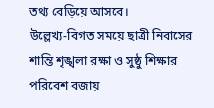তথ্য বেড়িয়ে আসবে।
উল্লেখ্য-বিগত সময়ে ছাত্রী নিবাসের শান্তি শৃঙ্খলা রক্ষা ও সুষ্ঠু শিক্ষার পরিবেশ বজায়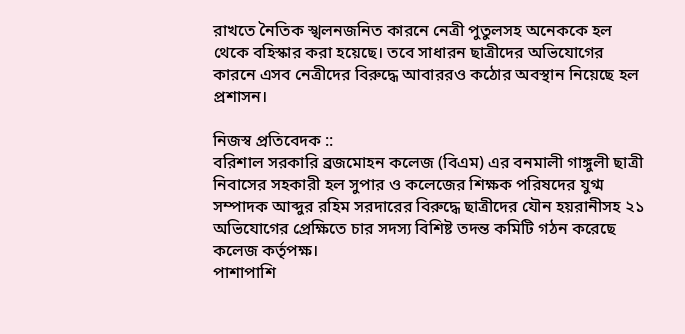রাখতে নৈতিক স্খলনজনিত কারনে নেত্রী পুতুলসহ অনেককে হল থেকে বহিস্কার করা হয়েছে। তবে সাধারন ছাত্রীদের অভিযোগের কারনে এসব নেত্রীদের বিরুদ্ধে আবাররও কঠোর অবস্থান নিয়েছে হল প্রশাসন।

নিজস্ব প্রতিবেদক ::
বরিশাল সরকারি ব্রজমোহন কলেজ (বিএম) এর বনমালী গাঙ্গুলী ছাত্রী নিবাসের সহকারী হল সুপার ও কলেজের শিক্ষক পরিষদের যুগ্ম সম্পাদক আব্দুর রহিম সরদারের বিরুদ্ধে ছাত্রীদের যৌন হয়রানীসহ ২১ অভিযোগের প্রেক্ষিতে চার সদস্য বিশিষ্ট তদন্ত কমিটি গঠন করেছে কলেজ কর্তৃপক্ষ।
পাশাপাশি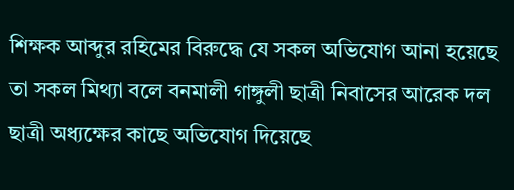শিক্ষক আব্দুর রহিমের বিরুদ্ধে যে সকল অভিযোগ আনা হয়েছে তা সকল মিথ্যা বলে বনমালী গাঙ্গুলী ছাত্রী নিবাসের আরেক দল ছাত্রী অধ্যক্ষের কাছে অভিযোগ দিয়েছে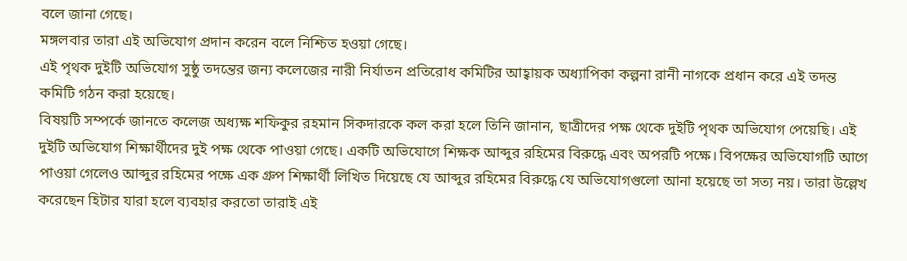বলে জানা গেছে।
মঙ্গলবার তারা এই অভিযোগ প্রদান করেন বলে নিশ্চিত হওয়া গেছে।
এই পৃথক দুইটি অভিযোগ সুষ্ঠু তদন্তের জন্য কলেজের নারী নির্যাতন প্রতিরোধ কমিটির আহ্বায়ক অধ্যাপিকা কল্পনা রানী নাগকে প্রধান করে এই তদন্ত কমিটি গঠন করা হয়েছে।
বিষয়টি সম্পর্কে জানতে কলেজ অধ্যক্ষ শফিকুর রহমান সিকদারকে কল করা হলে তিনি জানান, ছাত্রীদের পক্ষ থেকে দুইটি পৃথক অভিযোগ পেয়েছি। এই দুইটি অভিযোগ শিক্ষার্থীদের দুই পক্ষ থেকে পাওয়া গেছে। একটি অভিযোগে শিক্ষক আব্দুর রহিমের বিরুদ্ধে এবং অপরটি পক্ষে। বিপক্ষের অভিযোগটি আগে পাওয়া গেলেও আব্দুর রহিমের পক্ষে এক গ্রুপ শিক্ষার্থী লিখিত দিয়েছে যে আব্দুর রহিমের বিরুদ্ধে যে অভিযোগগুলো আনা হয়েছে তা সত্য নয়। তারা উল্লেখ করেছেন হিটার যারা হলে ব্যবহার করতো তারাই এই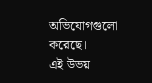অভিযোগগুলো করেছে।
এই উভয়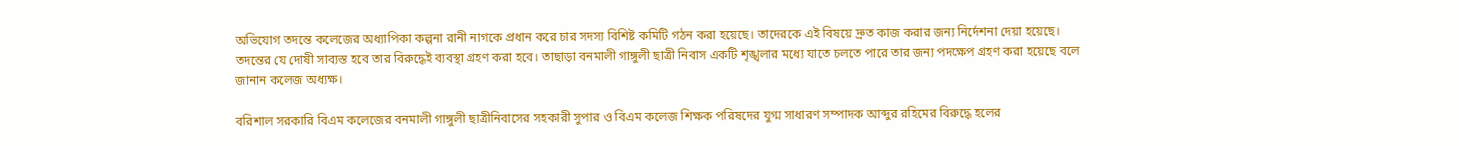অভিযোগ তদন্তে কলেজের অধ্যাপিকা কল্পনা রানী নাগকে প্রধান করে চার সদস্য বিশিষ্ট কমিটি গঠন করা হয়েছে। তাদেরকে এই বিষয়ে দ্রুত কাজ করার জন্য নির্দেশনা দেয়া হয়েছে। তদন্তের যে দোষী সাব্যস্ত হবে তার বিরুদ্ধেই ব্যবস্থা গ্রহণ করা হবে। তাছাড়া বনমালী গাঙ্গুলী ছাত্রী নিবাস একটি শৃঙ্খলার মধ্যে যাতে চলতে পারে তার জন্য পদক্ষেপ গ্রহণ করা হয়েছে বলে জানান কলেজ অধ্যক্ষ।

বরিশাল সরকারি বিএম কলেজের বনমালী গাঙ্গুলী ছাত্রীনিবাসের সহকারী সুপার ও বিএম কলেজ শিক্ষক পরিষদের যুগ্ম সাধারণ সম্পাদক আব্দুর রহিমের বিরুদ্ধে হলের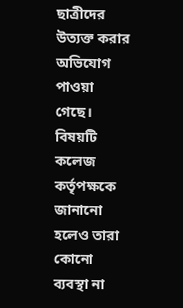ছাত্রীদের উত্যক্ত করার অভিযোগ পাওয়া গেছে। বিষয়টি কলেজ কর্তৃপক্ষকে জানানো হলেও তারা কোনো ব্যবস্থা না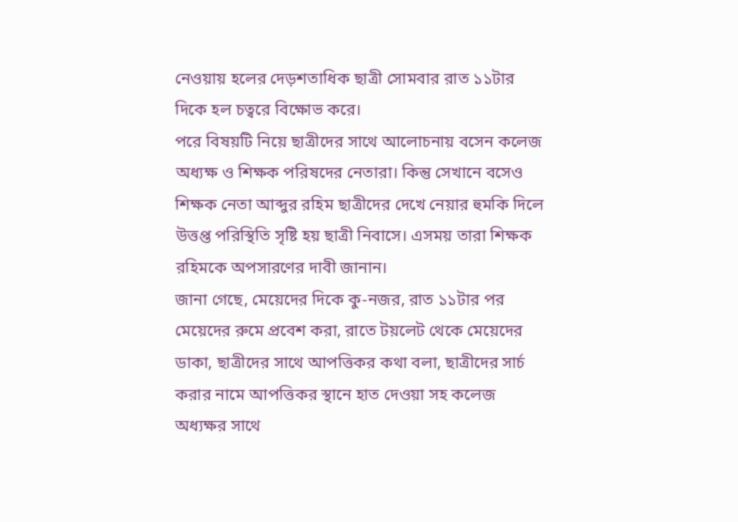নেওয়ায় হলের দেড়শতাধিক ছাত্রী সোমবার রাত ১১টার দিকে হল চত্বরে বিক্ষোভ করে।
পরে বিষয়টি নিয়ে ছাত্রীদের সাথে আলোচনায় বসেন কলেজ অধ্যক্ষ ও শিক্ষক পরিষদের নেতারা। কিন্তু সেখানে বসেও শিক্ষক নেতা আব্দুর রহিম ছাত্রীদের দেখে নেয়ার হুমকি দিলে উত্তপ্ত পরিস্থিতি সৃষ্টি হয় ছাত্রী নিবাসে। এসময় তারা শিক্ষক রহিমকে অপসারণের দাবী জানান।
জানা গেছে, মেয়েদের দিকে কু-নজর, রাত ১১টার পর মেয়েদের রুমে প্রবেশ করা, রাতে টয়লেট থেকে মেয়েদের ডাকা, ছাত্রীদের সাথে আপত্তিকর কথা বলা, ছাত্রীদের সার্চ করার নামে আপত্তিকর স্থানে হাত দেওয়া সহ কলেজ অধ্যক্ষর সাথে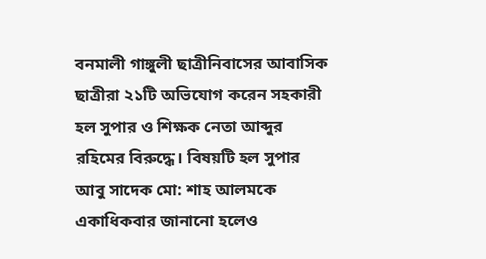বনমালী গাঙ্গুলী ছাত্রীনিবাসের আবাসিক ছাত্রীরা ২১টি অভিযোগ করেন সহকারী হল সুপার ও শিক্ষক নেতা আব্দুর রহিমের বিরুদ্ধে। বিষয়টি হল সুপার আবু সাদেক মো: শাহ আলমকে একাধিকবার জানানো হলেও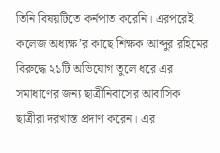তিনি বিষয়টিতে কর্নপাত করেনি। এরপরেই কলেজ অধ্যক্ষ’র কাছে শিক্ষক আব্দুর রহিমের বিরুদ্ধে ২১টি অভিযোগ তুলে ধরে এর সমাধাণের জন্য ছাত্রীনিবাসের আবাসিক ছাত্রীরা দরখাস্ত প্রদাণ করেন। এর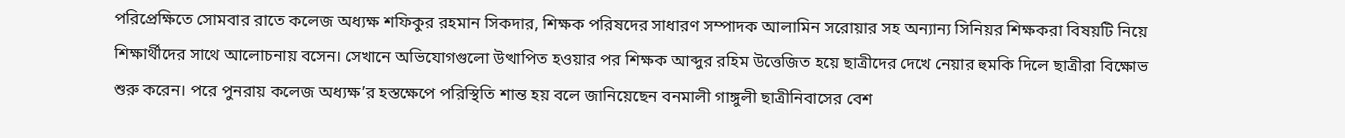পরিপ্রেক্ষিতে সোমবার রাতে কলেজ অধ্যক্ষ শফিকুর রহমান সিকদার, শিক্ষক পরিষদের সাধারণ সম্পাদক আলামিন সরোয়ার সহ অন্যান্য সিনিয়র শিক্ষকরা বিষয়টি নিয়ে শিক্ষার্থীদের সাথে আলোচনায় বসেন। সেখানে অভিযোগগুলো উত্থাপিত হওয়ার পর শিক্ষক আব্দুর রহিম উত্তেজিত হয়ে ছাত্রীদের দেখে নেয়ার হুমকি দিলে ছাত্রীরা বিক্ষোভ শুরু করেন। পরে পুনরায় কলেজ অধ্যক্ষ’র হস্তক্ষেপে পরিস্থিতি শান্ত হয় বলে জানিয়েছেন বনমালী গাঙ্গুলী ছাত্রীনিবাসের বেশ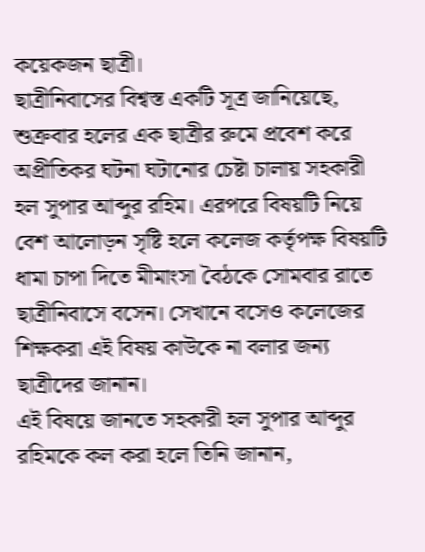কয়েকজন ছাত্রী।
ছাত্রীনিবাসের বিশ্বস্ত একটি সূত্র জানিয়েছে, শুক্রবার হলের এক ছাত্রীর রুমে প্রবেশ করে অপ্রীতিকর ঘটনা ঘটানোর চেষ্টা চালায় সহকারী হল সুপার আব্দুর রহিম। এরপরে বিষয়টি নিয়ে বেশ আলোড়ন সৃষ্টি হলে কলেজ কর্তৃপক্ষ বিষয়টি ধামা চাপা দিতে মীমাংসা বৈঠকে সোমবার রাতে ছাত্রীনিবাসে বসেন। সেখানে বসেও কলেজের শিক্ষকরা এই বিষয় কাউকে না বলার জন্য ছাত্রীদের জানান।
এই বিষয়ে জানতে সহকারী হল সুপার আব্দুর রহিমকে কল করা হলে তিনি জানান,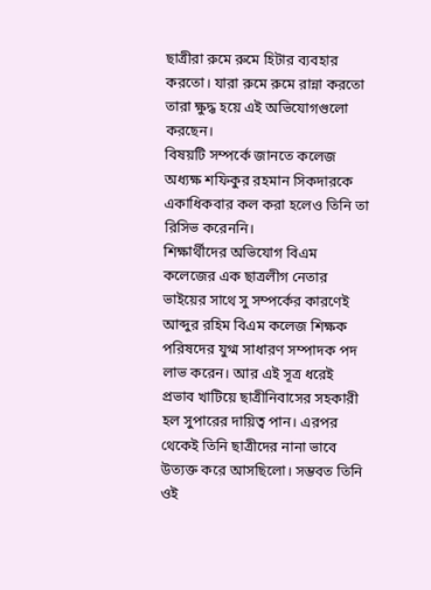ছাত্রীরা রুমে রুমে হিটার ব্যবহার করতো। যারা রুমে রুমে রান্না করতো তারা ক্ষুদ্ধ হয়ে এই অভিযোগগুলো করছেন।
বিষয়টি সম্পর্কে জানতে কলেজ অধ্যক্ষ শফিকুর রহমান সিকদারকে একাধিকবার কল করা হলেও তিনি তা রিসিভ করেননি।
শিক্ষার্থীদের অভিযোগ বিএম কলেজের এক ছাত্রলীগ নেতার ভাইয়ের সাথে সু সম্পর্কের কারণেই আব্দুর রহিম বিএম কলেজ শিক্ষক পরিষদের যুগ্ম সাধারণ সম্পাদক পদ লাভ করেন। আর এই সূত্র ধরেই প্রভাব খাটিয়ে ছাত্রীনিবাসের সহকারী হল সুপারের দায়িত্ব পান। এরপর থেকেই তিনি ছাত্রীদের নানা ভাবে উত্যক্ত করে আসছিলো। সম্ভবত তিনি ওই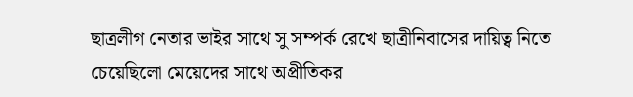ছাত্রলীগ নেতার ভাইর সাথে সু সম্পর্ক রেখে ছাত্রীনিবাসের দায়িত্ব নিতে চেয়েছিলো মেয়েদের সাথে অপ্রীতিকর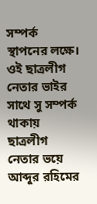সম্পর্ক স্থাপনের লক্ষে। ওই ছাত্রলীগ নেতার ভাইর সাথে সু সম্পর্ক থাকায় ছাত্রলীগ নেতার ভয়ে আব্দুর রহিমের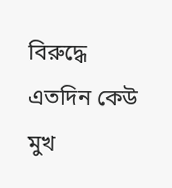বিরুদ্ধে এতদিন কেউ মুখ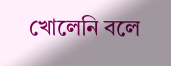খোলেনি বলে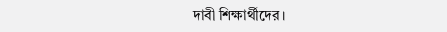দাবী শিক্ষার্থীদের।